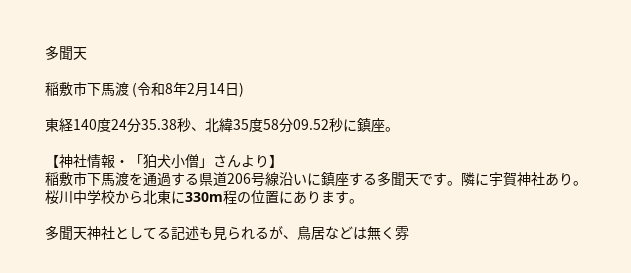多聞天

稲敷市下馬渡 (令和8年2月14日)

東経140度24分35.38秒、北緯35度58分09.52秒に鎮座。

【神社情報・「狛犬小僧」さんより】
稲敷市下馬渡を通過する県道206号線沿いに鎮座する多聞天です。隣に宇賀神社あり。桜川中学校から北東に330m程の位置にあります。

多聞天神社としてる記述も見られるが、鳥居などは無く雰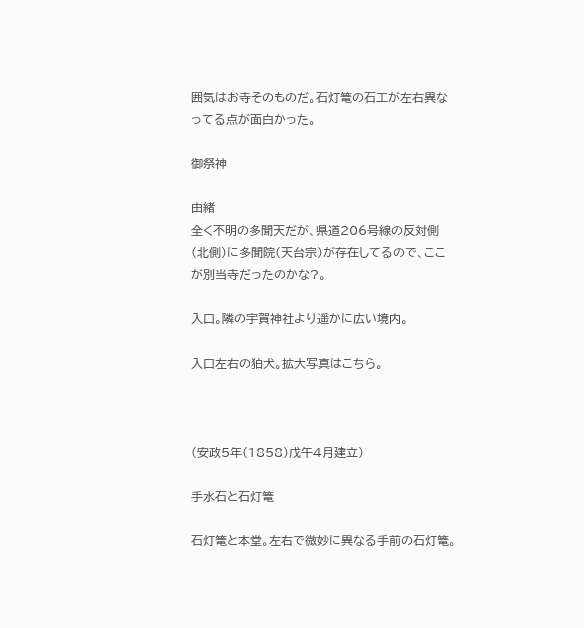囲気はお寺そのものだ。石灯篭の石工が左右異なってる点が面白かった。

御祭神

由緒
全く不明の多聞天だが、県道206号線の反対側(北側)に多聞院(天台宗)が存在してるので、ここが別当寺だったのかな?。

入口。隣の宇賀神社より遥かに広い境内。

入口左右の狛犬。拡大写真はこちら。



(安政5年(1858)戊午4月建立)

手水石と石灯篭

石灯篭と本堂。左右で微妙に異なる手前の石灯篭。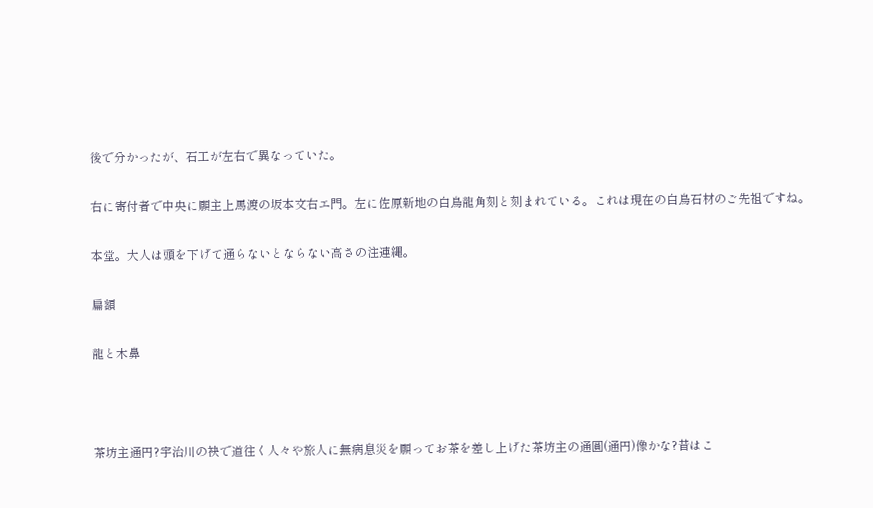後で分かったが、石工が左右で異なっていた。

右に寄付者で中央に願主上馬渡の坂本文右エ門。左に佐原新地の白鳥龍角刻と刻まれている。これは現在の白鳥石材のご先祖ですね。

本堂。大人は頭を下げて通らないとならない高さの注連縄。

扁額

龍と木鼻



茶坊主通円?宇治川の袂で道往く人々や旅人に無病息災を願ってお茶を差し上げた茶坊主の通圓(通円)像かな?昔はこ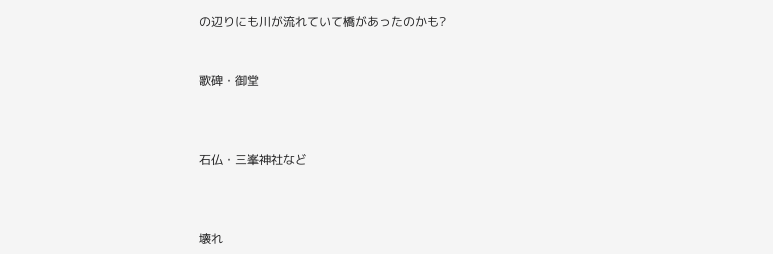の辺りにも川が流れていて橋があったのかも?


歌碑・御堂



石仏・三峯神社など



壊れ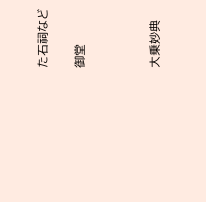た石祠など

御堂



大乗妙典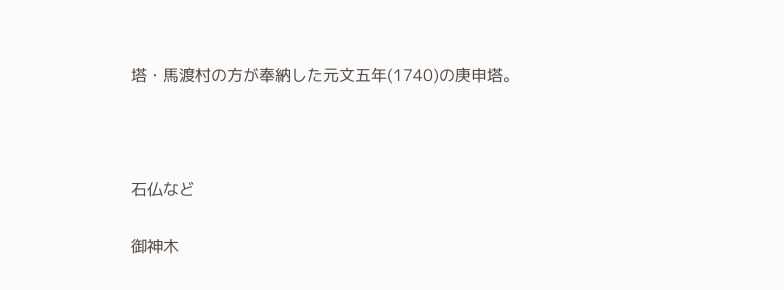塔・馬渡村の方が奉納した元文五年(1740)の庚申塔。



石仏など

御神木